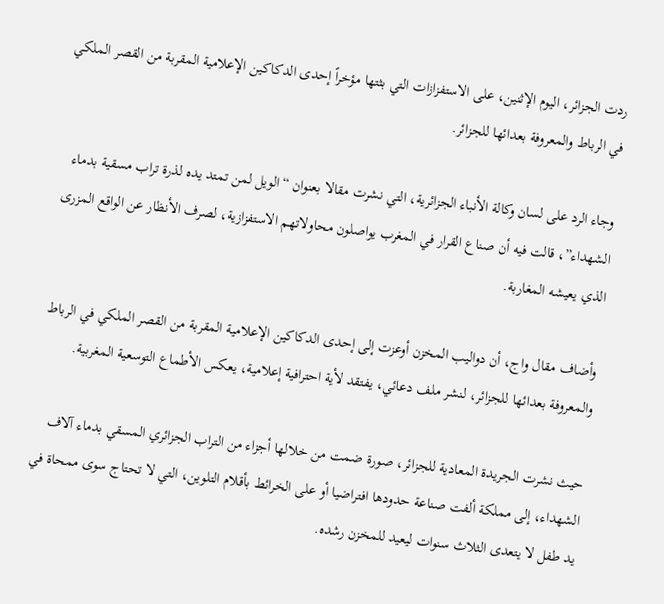ردت الجزائر، اليوم الإثنين، على الاستفزازات التي بثتها مؤخراً إحدى الدكاكين الإعلامية المقربة من القصر الملكي في الرباط والمعروفة بعدائها للجزائر.

وجاء الرد على لسان وكالة الأنباء الجزائرية، التي نشرت مقالا بعنوان “الويل لمن تمتد يده لذرة تراب مسقية بدماء الشهداء”، قالت فيه أن صناع القرار في المغرب يواصلون محاولاتهم الاستفزازية، لصرف الأنظار عن الواقع المزرى الذي يعيشه المغاربة.

وأضاف مقال واج، أن دواليب المخزن أوعزت إلى إحدى الدكاكين الإعلامية المقربة من القصر الملكي في الرباط والمعروفة بعدائها للجزائر، لنشر ملف دعائي، يفتقد لأية احترافية إعلامية، يعكس الأطماع التوسعية المغربية.

حيث نشرت الجريدة المعادية للجزائر، صورة ضمت من خلالها أجزاء من التراب الجزائري المسقي بدماء آلاف الشهداء، إلى مملكة ألفت صناعة حدودها افتراضيا أو على الخرائط بأقلام التلوين، التي لا تحتاج سوى ممحاة في يد طفل لا يتعدى الثلاث سنوات ليعيد للمخزن رشده.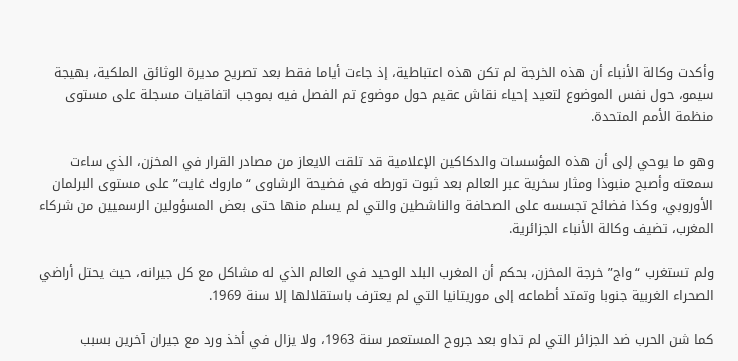وأكدت وكالة الأنباء أن هذه الخرجة لم تكن هذه اعتباطية، إذ جاءت أياما فقط بعد تصريح مديرة الوثائق الملكية، بهيجة سيمو، حول نفس الموضوع لتعيد إحياء نقاش عقيم حول موضوع تم الفصل فيه بموجب اتفاقيات مسجلة على مستوى منظمة الأمم المتحدة.

وهو ما يوحي إلى أن هذه المؤسسات والدكاكين الإعلامية قد تلقت الايعاز من مصادر القرار في المخزن، الذي ساءت سمعته وأصبح منبوذا ومثار سخرية عبر العالم بعد ثبوت تورطه في فضيحة الرشاوى “ماروك غايت” على مستوى البرلمان الأوروبي، وكذا فضائح تجسسه على الصحافة والناشطين والتي لم يسلم منها حتى بعض المسؤولين الرسميين من شركاء المغرب، تضيف وكالة الأنباء الجزائرية.

ولم تستغرب “واج” خرجة المخزن، بحكم أن المغرب البلد الوحيد في العالم الذي له مشاكل مع كل جيرانه، حيث يحتل أراضي الصحراء الغربية جنوبا وتمتد أطماعه إلى موريتانيا التي لم يعترف باستقلالها إلا سنة 1969.

كما شن الحرب ضد الجزائر التي لم تداو بعد جروح المستعمر سنة 1963، ولا يزال في أخذ ورد مع جيران آخرين بسبب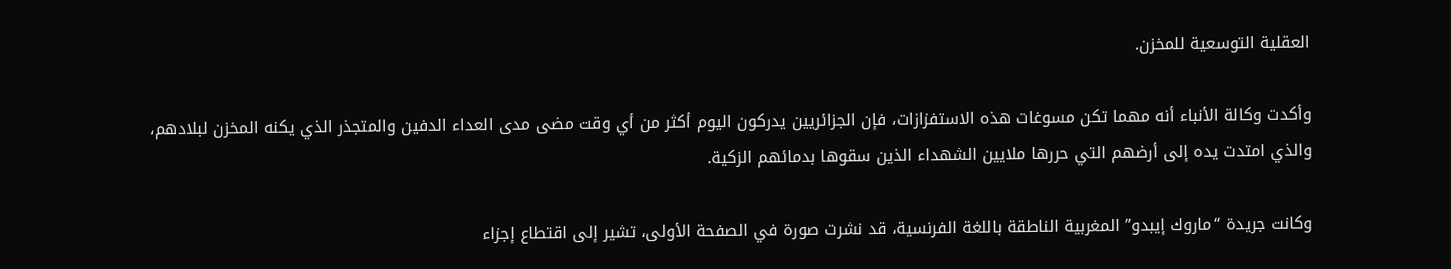العقلية التوسعية للمخزن.

وأكدت وكالة الأنباء أنه مهما تكن مسوغات هذه الاستفزازات، فإن الجزائريين يدركون اليوم أكثر من أي وقت مضى مدى العداء الدفين والمتجذر الذي يكنه المخزن لبلادهم، والذي امتدت يده إلى أرضهم التي حررها ملايين الشهداء الذين سقوها بدمائهم الزكية.

وكانت جريدة “ماروك إيبدو” المغربية الناطقة باللغة الفرنسية، قد نشرت صورة في الصفحة الأولى، تشير إلى اقتطاع إجزاء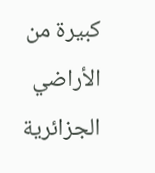كبيرة من الأراضي الجزائرية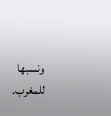ونسبها للمغرب.